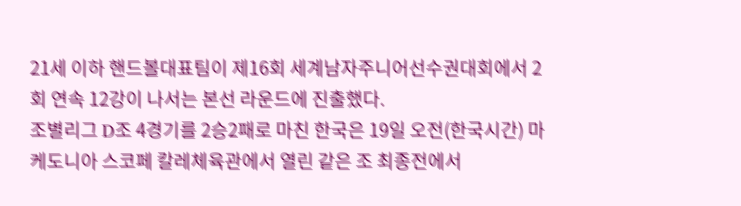21세 이하 핸드볼대표팀이 제16회 세계남자주니어선수권대회에서 2회 연속 12강이 나서는 본선 라운드에 진출했다.
조별리그 D조 4경기를 2승2패로 마친 한국은 19일 오전(한국시간) 마케도니아 스코페 칼레체육관에서 열린 같은 조 최종전에서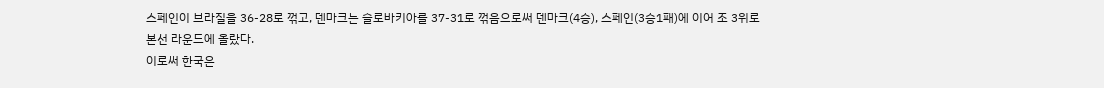스페인이 브라질을 36-28로 꺾고, 덴마크는 슬로바키아를 37-31로 꺾음으로써 덴마크(4승), 스페인(3승1패)에 이어 조 3위로 본선 라운드에 올랐다.
이로써 한국은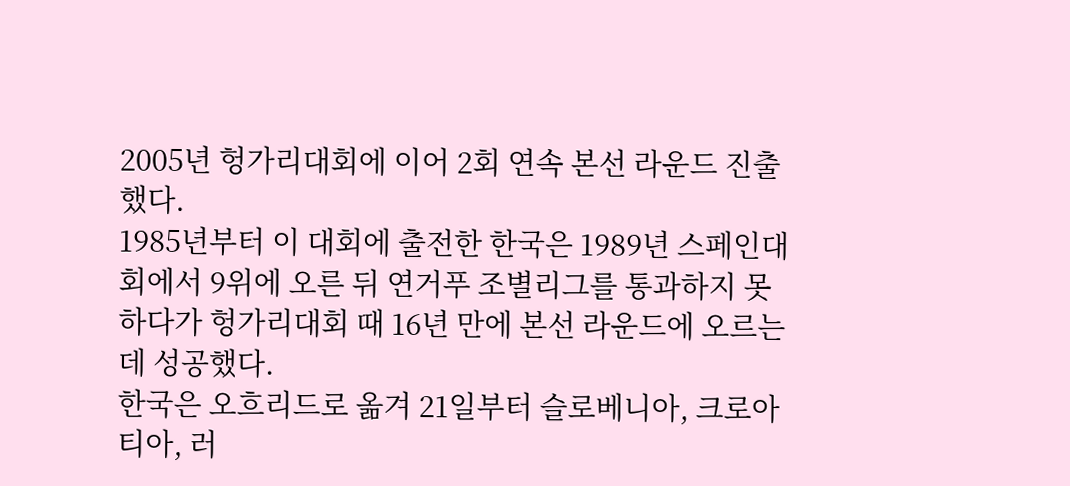2005년 헝가리대회에 이어 2회 연속 본선 라운드 진출했다.
1985년부터 이 대회에 출전한 한국은 1989년 스페인대회에서 9위에 오른 뒤 연거푸 조별리그를 통과하지 못하다가 헝가리대회 때 16년 만에 본선 라운드에 오르는데 성공했다.
한국은 오흐리드로 옮겨 21일부터 슬로베니아, 크로아티아, 러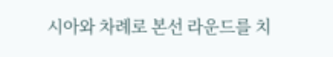시아와 차례로 본선 라운드를 치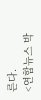른다.
<연합뉴스 박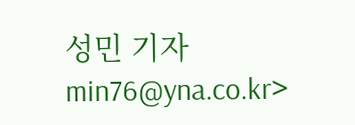성민 기자 min76@yna.co.kr>